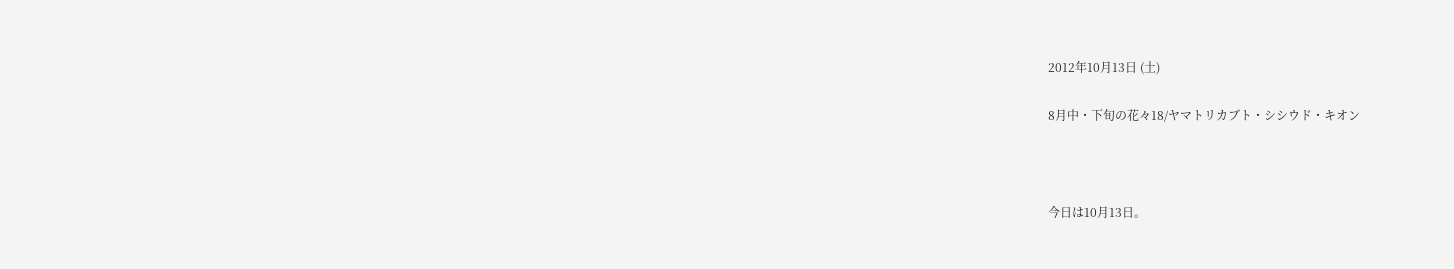2012年10月13日 (土)

8月中・下旬の花々18/ヤマトリカブト・シシウド・キオン



今日は10月13日。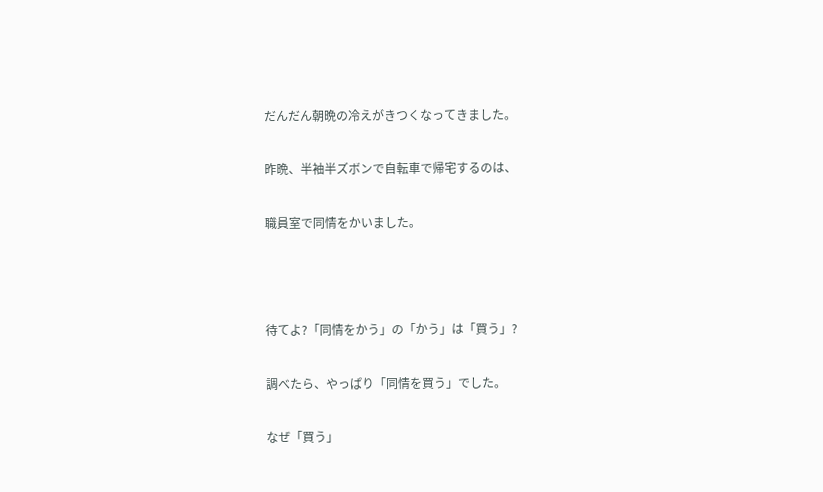だんだん朝晩の冷えがきつくなってきました。

昨晩、半袖半ズボンで自転車で帰宅するのは、

職員室で同情をかいました。



待てよ?「同情をかう」の「かう」は「買う」?

調べたら、やっぱり「同情を買う」でした。

なぜ「買う」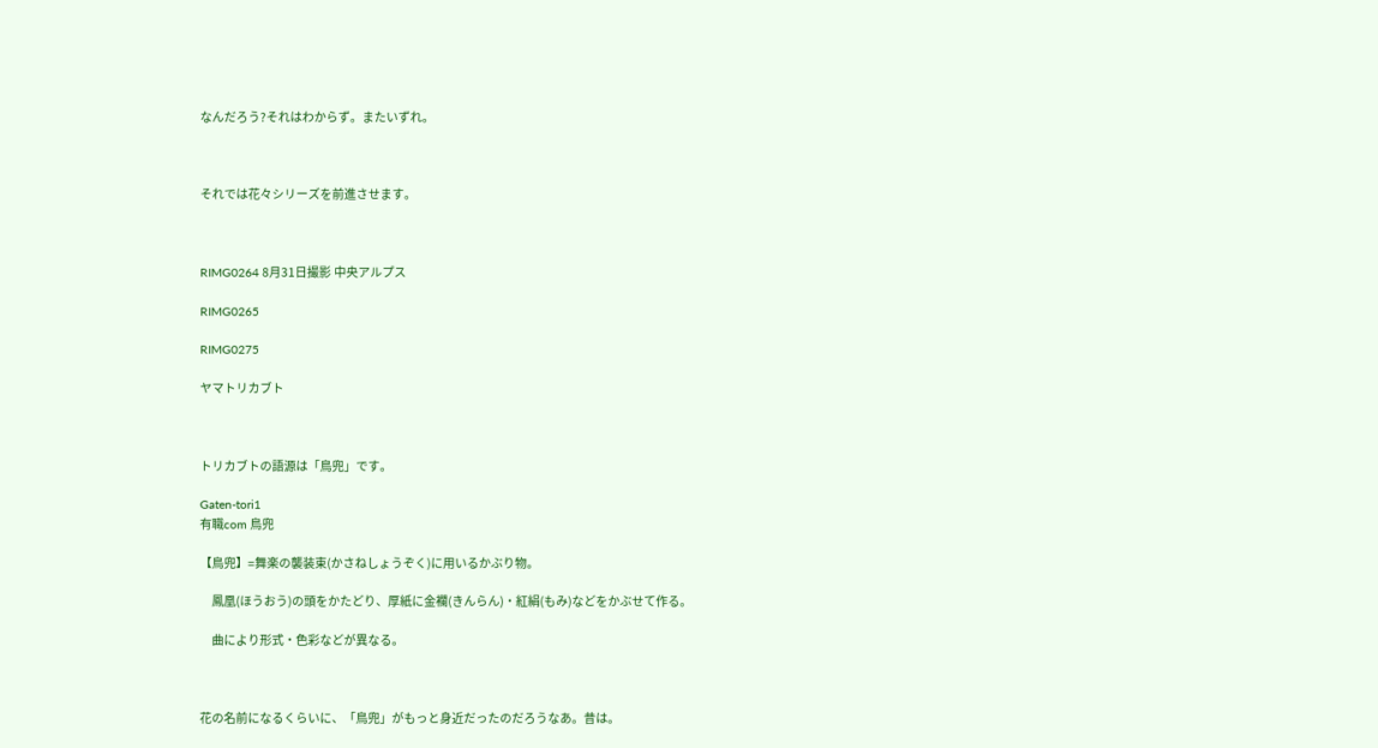なんだろう?それはわからず。またいずれ。



それでは花々シリーズを前進させます。



RIMG0264 8月31日撮影 中央アルプス

RIMG0265

RIMG0275

ヤマトリカブト



トリカブトの語源は「鳥兜」です。

Gaten-tori1
有職com 鳥兜

【鳥兜】=舞楽の襲装束(かさねしょうぞく)に用いるかぶり物。

    鳳凰(ほうおう)の頭をかたどり、厚紙に金襴(きんらん)・紅絹(もみ)などをかぶせて作る。

    曲により形式・色彩などが異なる。



花の名前になるくらいに、「鳥兜」がもっと身近だったのだろうなあ。昔は。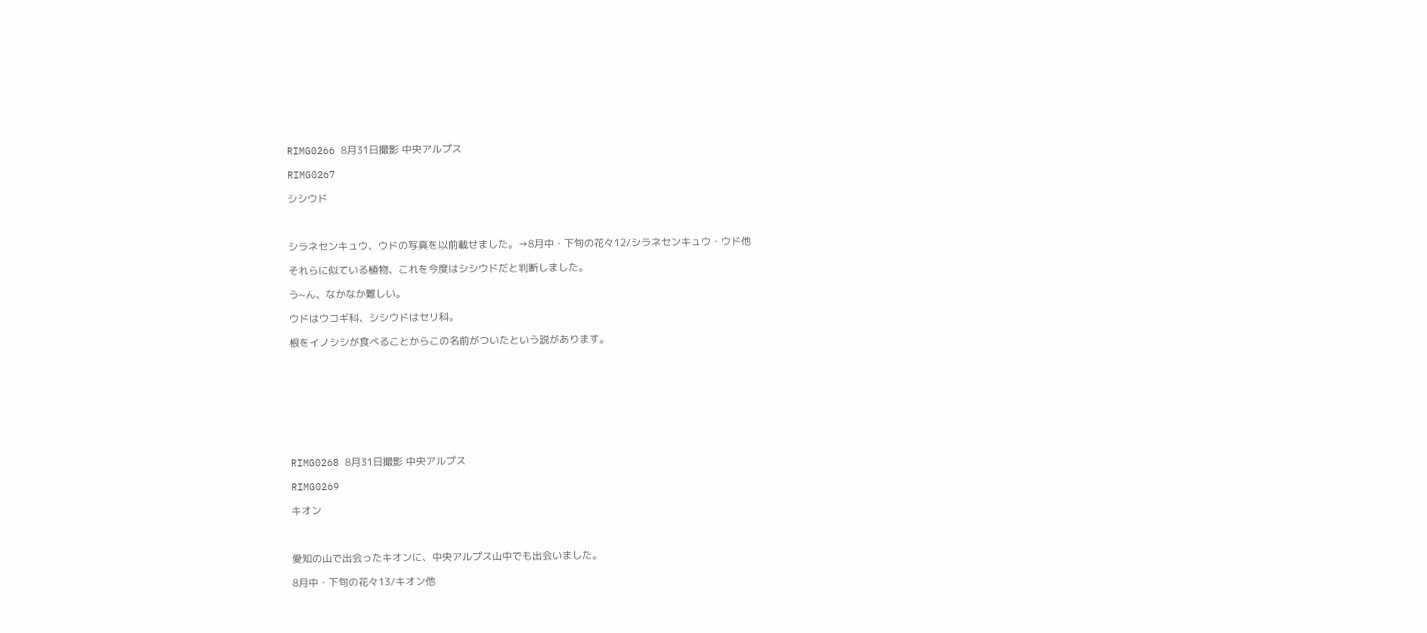RIMG0266 8月31日撮影 中央アルプス

RIMG0267

シシウド



シラネセンキュウ、ウドの写真を以前載せました。→8月中・下旬の花々12/シラネセンキュウ・ウド他

それらに似ている植物、これを今度はシシウドだと判断しました。

う~ん、なかなか難しい。

ウドはウコギ科、シシウドはセリ科。

根をイノシシが食べることからこの名前がついたという説があります。









RIMG0268 8月31日撮影 中央アルプス

RIMG0269

キオン



愛知の山で出会ったキオンに、中央アルプス山中でも出会いました。

8月中・下旬の花々13/キオン他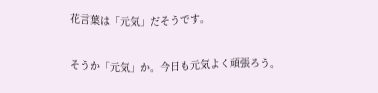花言葉は「元気」だそうです。

そうか「元気」か。今日も元気よく頑張ろう。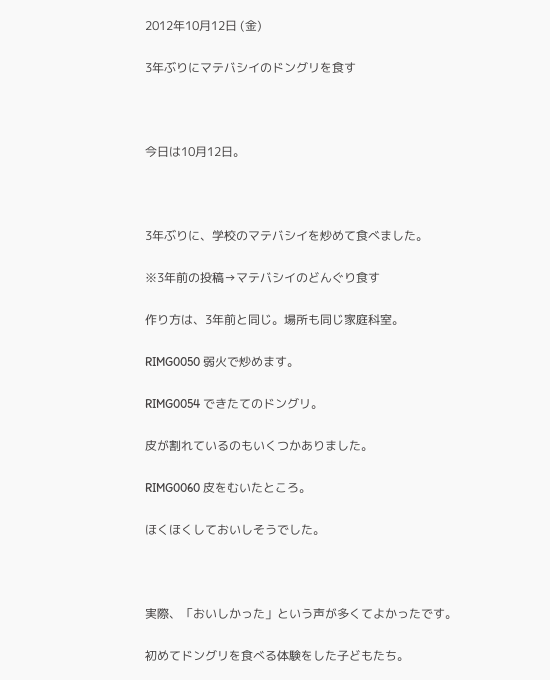2012年10月12日 (金)

3年ぶりにマテバシイのドングリを食す



今日は10月12日。



3年ぶりに、学校のマテバシイを炒めて食べました。

※3年前の投稿→マテバシイのどんぐり食す

作り方は、3年前と同じ。場所も同じ家庭科室。

RIMG0050 弱火で炒めます。

RIMG0054 できたてのドングリ。

皮が割れているのもいくつかありました。

RIMG0060 皮をむいたところ。

ほくほくしておいしそうでした。



実際、「おいしかった」という声が多くてよかったです。

初めてドングリを食べる体験をした子どもたち。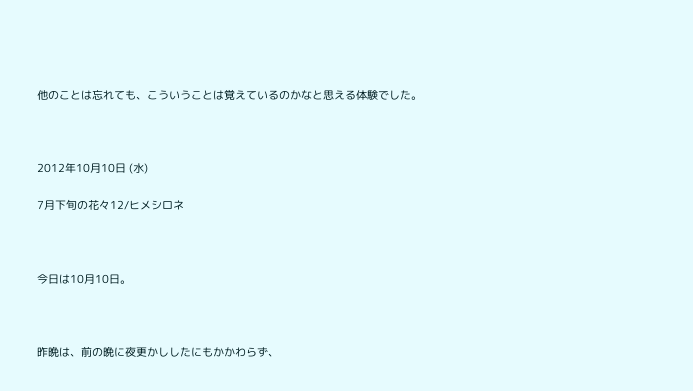他のことは忘れても、こういうことは覚えているのかなと思える体験でした。



2012年10月10日 (水)

7月下旬の花々12/ヒメシロネ



今日は10月10日。



昨晩は、前の晩に夜更かししたにもかかわらず、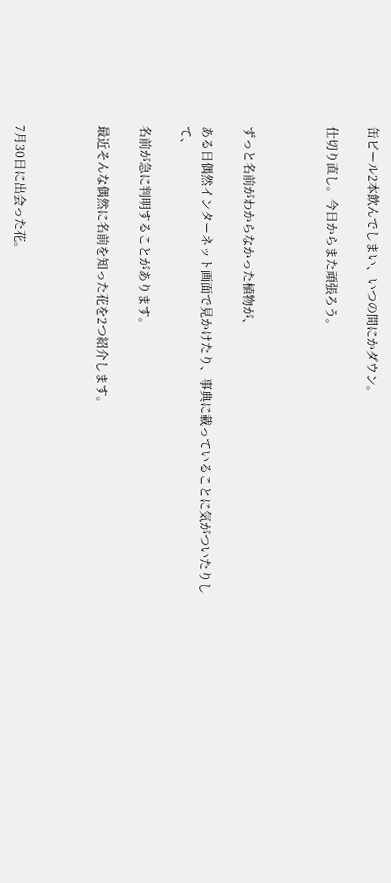缶ビール2本飲んでしまい、いつの間にかダウン。

仕切り直し。今日からまた頑張ろう。



ずっと名前がわからなかった植物が、

ある日偶然インターネット画面で見かけたり、事典に載っていることに気がついたりして、

名前が急に判明することがあります。

最近そんな偶然に名前を知った花を2つ紹介します。



7月30日に出会った花。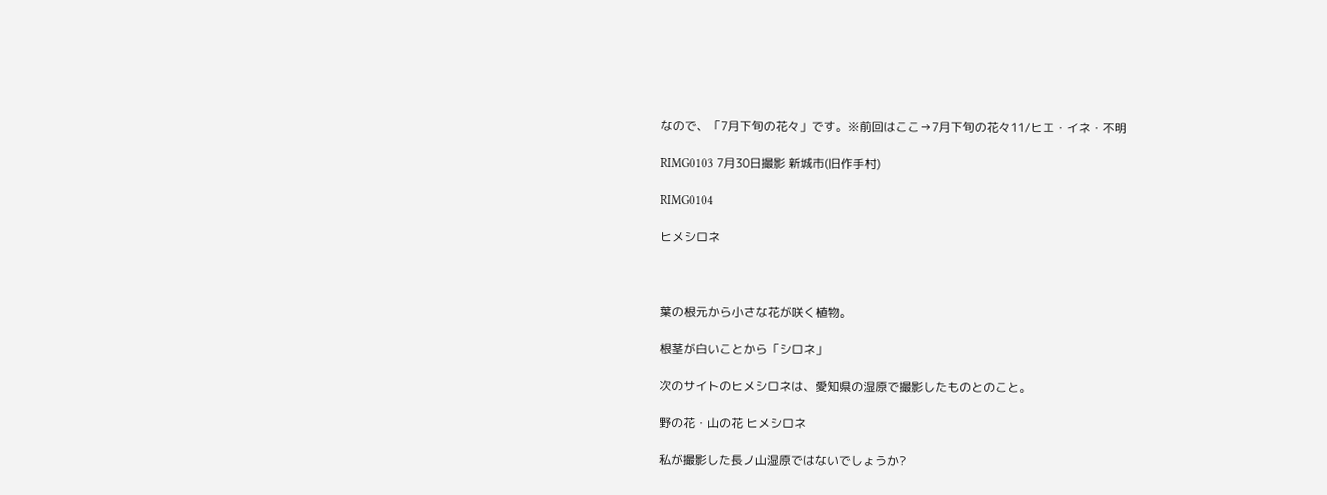なので、「7月下旬の花々」です。※前回はここ→7月下旬の花々11/ヒエ・イネ・不明

RIMG0103 7月30日撮影 新城市(旧作手村)

RIMG0104

ヒメシロネ



葉の根元から小さな花が咲く植物。

根茎が白いことから「シロネ」

次のサイトのヒメシロネは、愛知県の湿原で撮影したものとのこと。

野の花・山の花 ヒメシロネ

私が撮影した長ノ山湿原ではないでしょうか?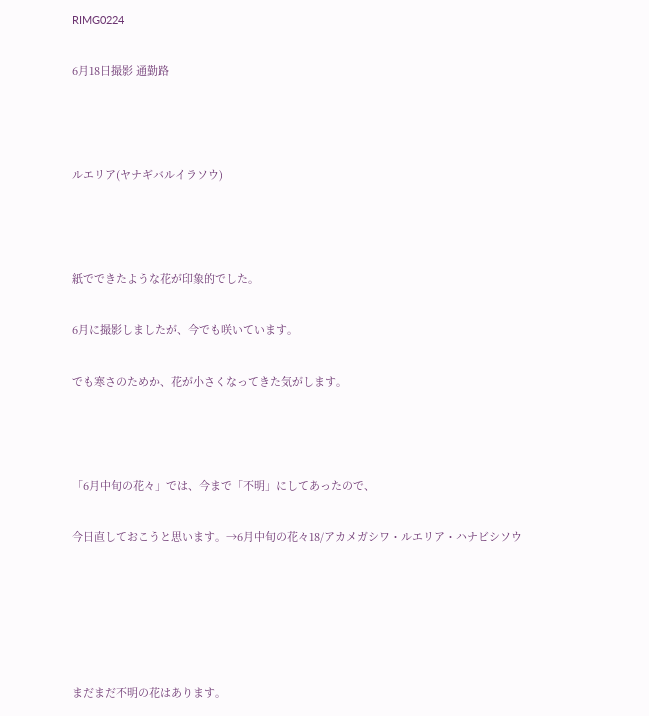RIMG0224

6月18日撮影 通勤路



ルエリア(ヤナギバルイラソウ)



紙でできたような花が印象的でした。

6月に撮影しましたが、今でも咲いています。

でも寒さのためか、花が小さくなってきた気がします。



「6月中旬の花々」では、今まで「不明」にしてあったので、

今日直しておこうと思います。→6月中旬の花々18/アカメガシワ・ルエリア・ハナビシソウ





まだまだ不明の花はあります。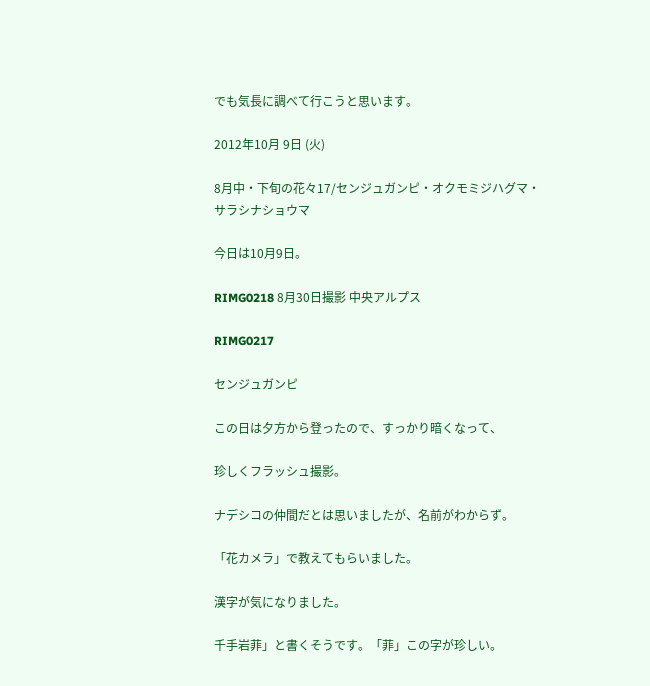でも気長に調べて行こうと思います。

2012年10月 9日 (火)

8月中・下旬の花々17/センジュガンピ・オクモミジハグマ・サラシナショウマ

今日は10月9日。

RIMG0218 8月30日撮影 中央アルプス

RIMG0217

センジュガンピ

この日は夕方から登ったので、すっかり暗くなって、

珍しくフラッシュ撮影。

ナデシコの仲間だとは思いましたが、名前がわからず。

「花カメラ」で教えてもらいました。

漢字が気になりました。

千手岩菲」と書くそうです。「菲」この字が珍しい。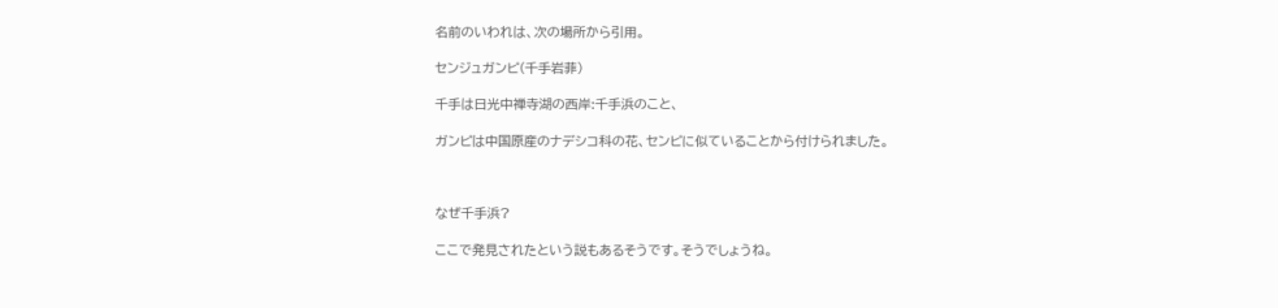名前のいわれは、次の場所から引用。

センジュガンピ(千手岩菲)

千手は日光中禅寺湖の西岸:千手浜のこと、

ガンピは中国原産のナデシコ科の花、センピに似ていることから付けられました。



なぜ千手浜?

ここで発見されたという説もあるそうです。そうでしょうね。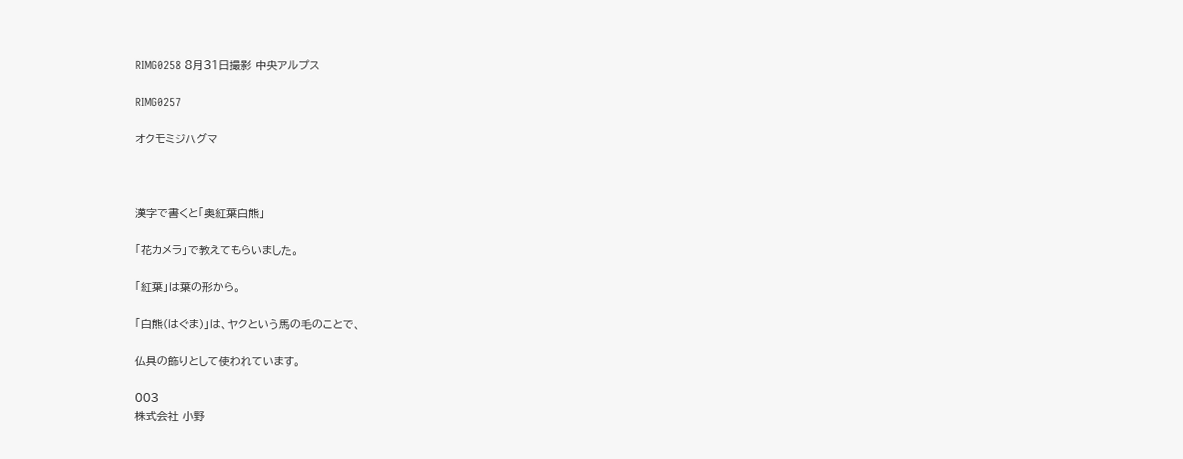RIMG0258 8月31日撮影 中央アルプス

RIMG0257

オクモミジハグマ



漢字で書くと「奥紅葉白熊」

「花カメラ」で教えてもらいました。

「紅葉」は葉の形から。

「白熊(はぐま)」は、ヤクという馬の毛のことで、

仏具の飾りとして使われています。

003
株式会社 小野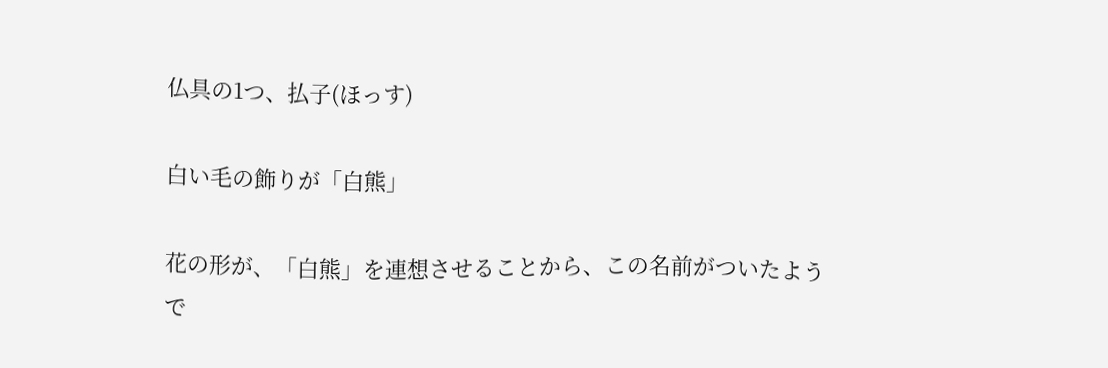仏具の1つ、払子(ほっす)

白い毛の飾りが「白熊」

花の形が、「白熊」を連想させることから、この名前がついたようで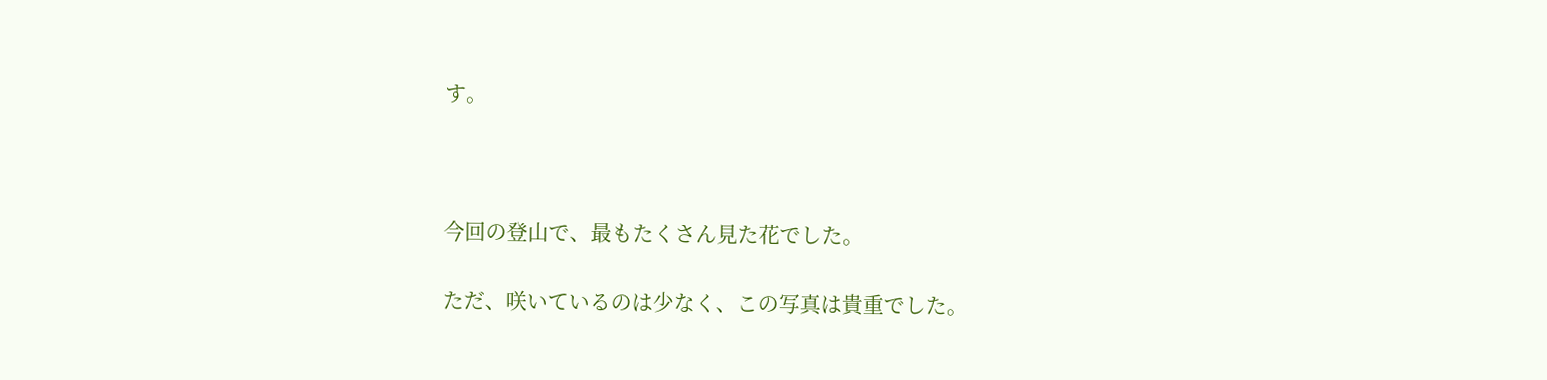す。



今回の登山で、最もたくさん見た花でした。

ただ、咲いているのは少なく、この写真は貴重でした。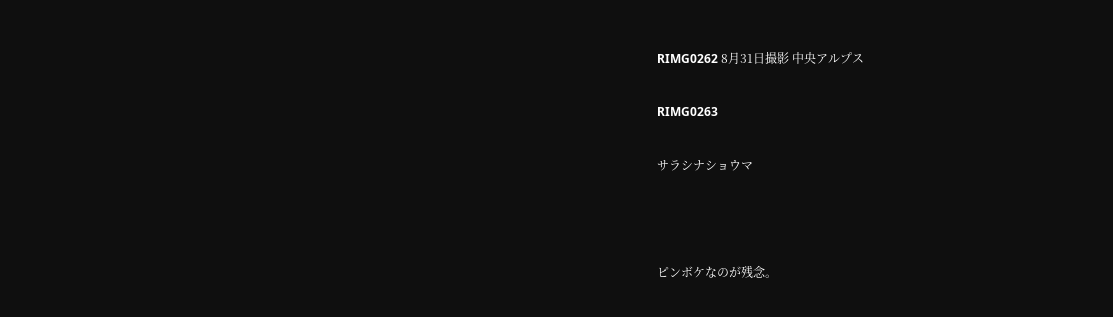RIMG0262 8月31日撮影 中央アルプス

RIMG0263

サラシナショウマ



ピンボケなのが残念。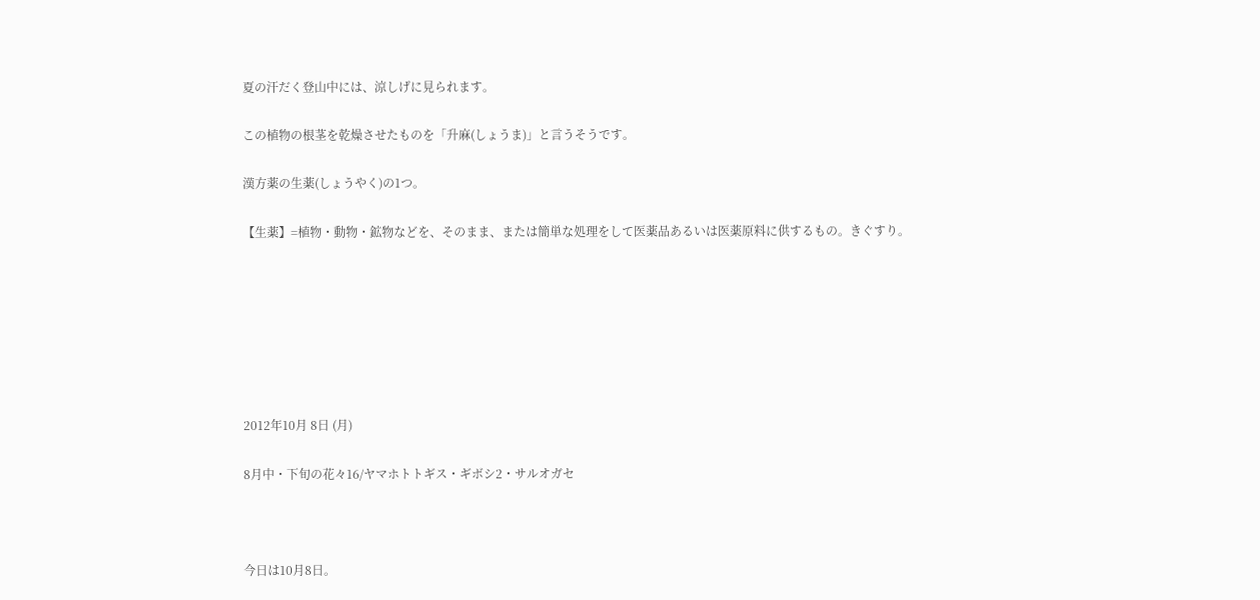夏の汗だく登山中には、涼しげに見られます。

この植物の根茎を乾燥させたものを「升麻(しょうま)」と言うそうです。

漢方薬の生薬(しょうやく)の1つ。

【生薬】=植物・動物・鉱物などを、そのまま、または簡単な処理をして医薬品あるいは医薬原料に供するもの。きぐすり。







2012年10月 8日 (月)

8月中・下旬の花々16/ヤマホトトギス・ギボシ2・サルオガセ



今日は10月8日。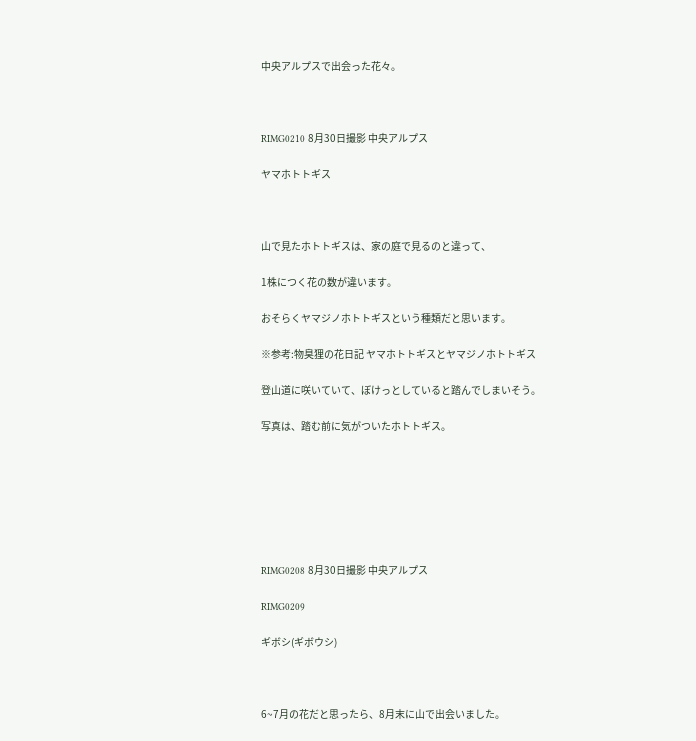中央アルプスで出会った花々。



RIMG0210 8月30日撮影 中央アルプス

ヤマホトトギス



山で見たホトトギスは、家の庭で見るのと違って、

1株につく花の数が違います。

おそらくヤマジノホトトギスという種類だと思います。

※参考:物臭狸の花日記 ヤマホトトギスとヤマジノホトトギス

登山道に咲いていて、ぼけっとしていると踏んでしまいそう。

写真は、踏む前に気がついたホトトギス。







RIMG0208 8月30日撮影 中央アルプス

RIMG0209

ギボシ(ギボウシ)



6~7月の花だと思ったら、8月末に山で出会いました。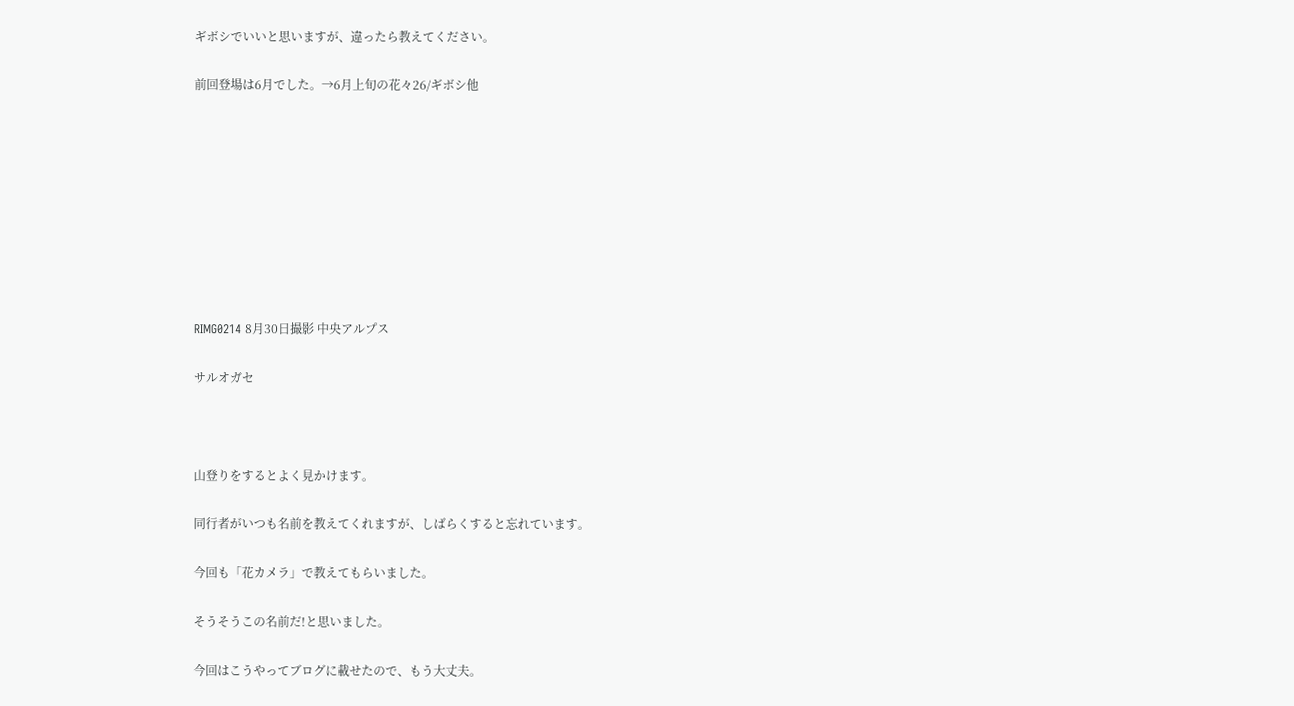ギボシでいいと思いますが、違ったら教えてください。

前回登場は6月でした。→6月上旬の花々26/ギボシ他









RIMG0214 8月30日撮影 中央アルプス

サルオガセ



山登りをするとよく見かけます。

同行者がいつも名前を教えてくれますが、しばらくすると忘れています。

今回も「花カメラ」で教えてもらいました。

そうそうこの名前だ!と思いました。

今回はこうやってブログに載せたので、もう大丈夫。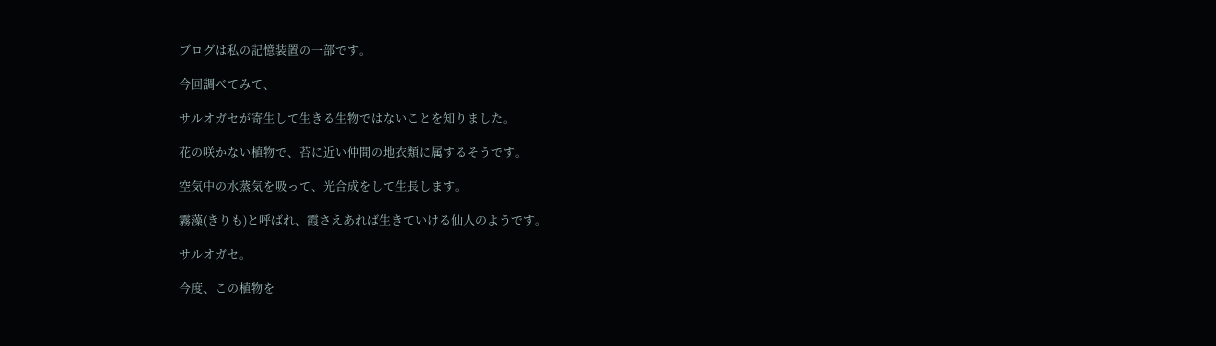ブログは私の記憶装置の一部です。

今回調べてみて、

サルオガセが寄生して生きる生物ではないことを知りました。

花の咲かない植物で、苔に近い仲間の地衣類に属するそうです。

空気中の水蒸気を吸って、光合成をして生長します。

霧藻(きりも)と呼ばれ、霞さえあれば生きていける仙人のようです。

サルオガセ。

今度、この植物を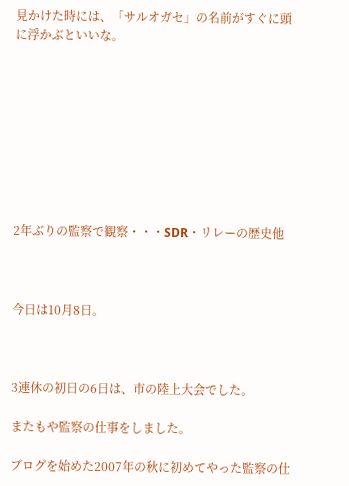見かけた時には、「サルオガセ」の名前がすぐに頭に浮かぶといいな。









2年ぶりの監察で観察・・・SDR・リレーの歴史他



今日は10月8日。



3連休の初日の6日は、市の陸上大会でした。

またもや監察の仕事をしました。

ブログを始めた2007年の秋に初めてやった監察の仕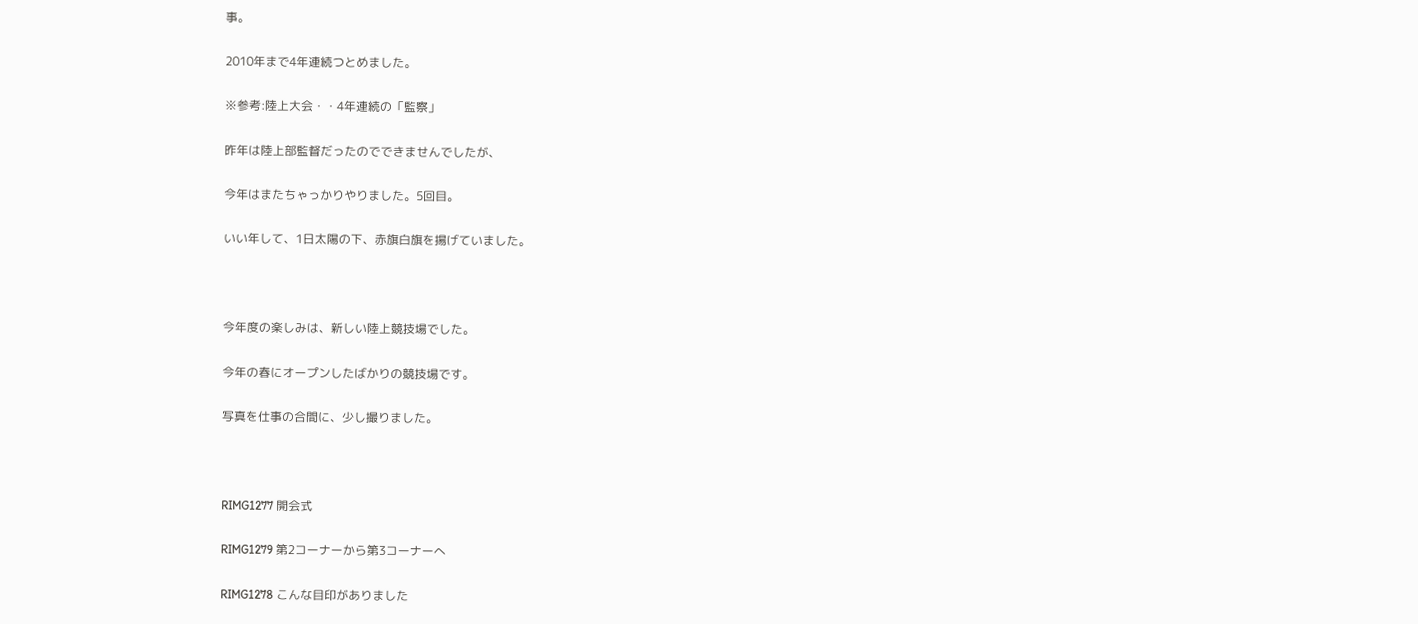事。

2010年まで4年連続つとめました。

※参考:陸上大会・・4年連続の「監察」

昨年は陸上部監督だったのでできませんでしたが、

今年はまたちゃっかりやりました。5回目。

いい年して、1日太陽の下、赤旗白旗を揚げていました。



今年度の楽しみは、新しい陸上競技場でした。

今年の春にオープンしたばかりの競技場です。

写真を仕事の合間に、少し撮りました。



RIMG1277 開会式

RIMG1279 第2コーナーから第3コーナーへ

RIMG1278 こんな目印がありました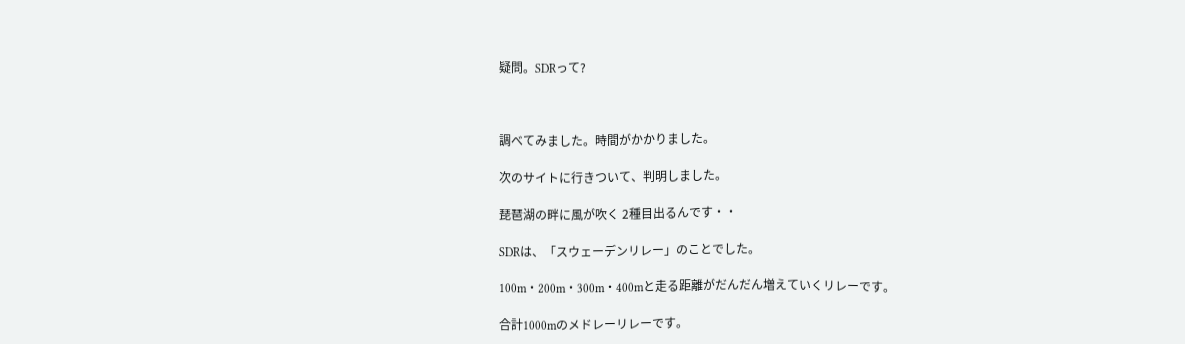疑問。SDRって?



調べてみました。時間がかかりました。

次のサイトに行きついて、判明しました。

琵琶湖の畔に風が吹く 2種目出るんです・・

SDRは、「スウェーデンリレー」のことでした。

100m・200m・300m・400mと走る距離がだんだん増えていくリレーです。

合計1000mのメドレーリレーです。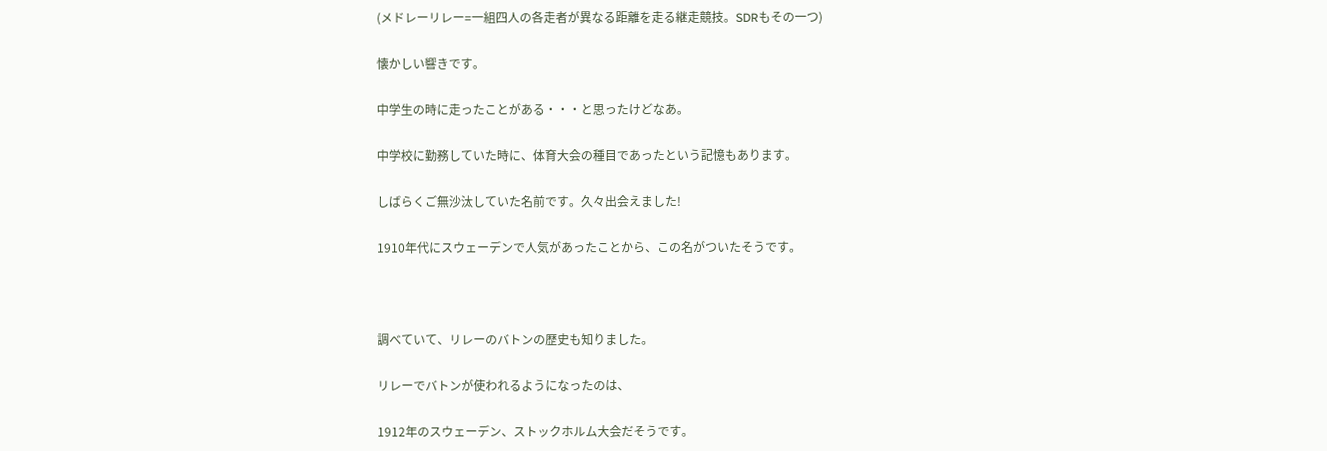(メドレーリレー=一組四人の各走者が異なる距離を走る継走競技。SDRもその一つ)

懐かしい響きです。

中学生の時に走ったことがある・・・と思ったけどなあ。

中学校に勤務していた時に、体育大会の種目であったという記憶もあります。

しばらくご無沙汰していた名前です。久々出会えました!

1910年代にスウェーデンで人気があったことから、この名がついたそうです。



調べていて、リレーのバトンの歴史も知りました。

リレーでバトンが使われるようになったのは、

1912年のスウェーデン、ストックホルム大会だそうです。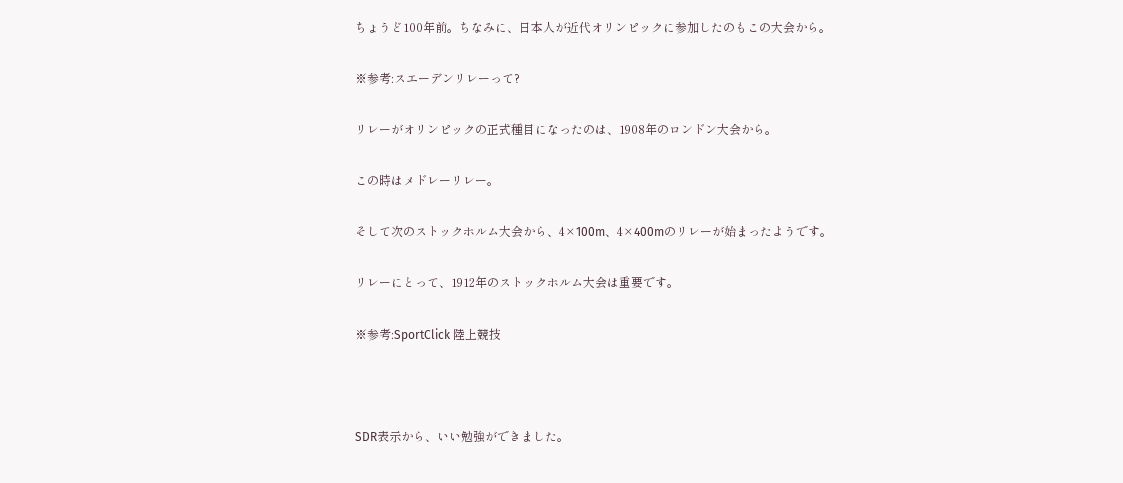ちょうど100年前。ちなみに、日本人が近代オリンピックに参加したのもこの大会から。

※参考:スエーデンリレーって?

リレーがオリンピックの正式種目になったのは、1908年のロンドン大会から。

この時はメドレーリレー。

そして次のストックホルム大会から、4×100m、4×400mのリレーが始まったようです。

リレーにとって、1912年のストックホルム大会は重要です。

※参考:SportClick 陸上競技



SDR表示から、いい勉強ができました。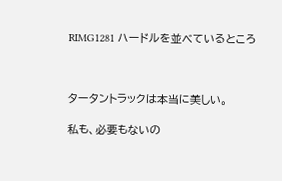RIMG1281 ハードルを並べているところ



タータントラックは本当に美しい。

私も、必要もないの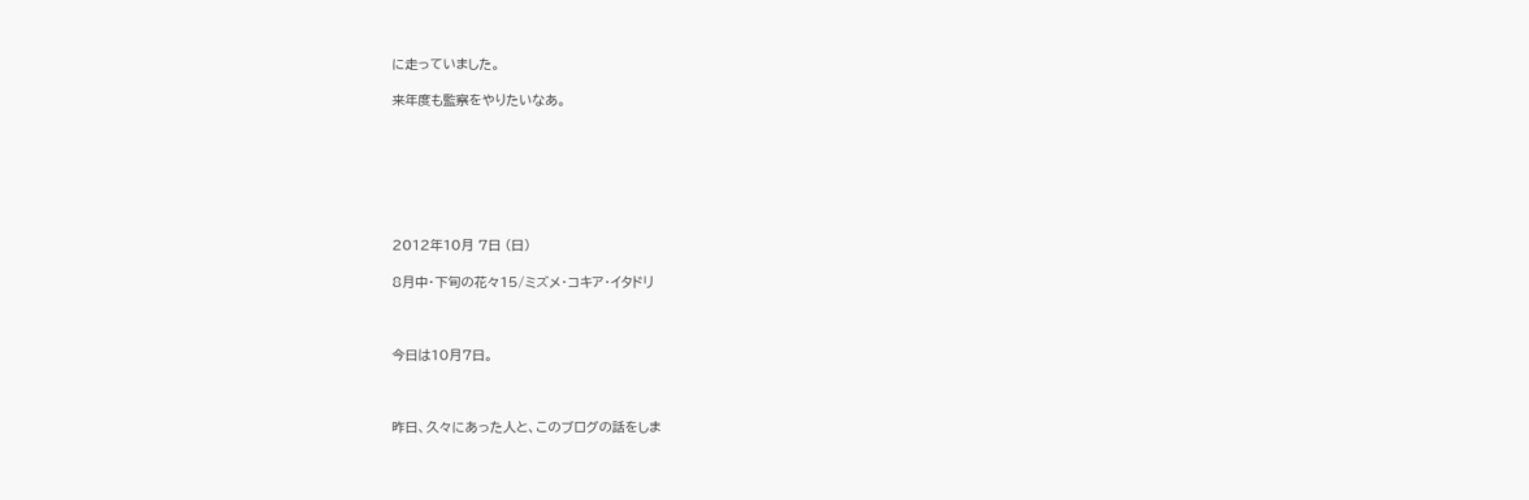に走っていました。

来年度も監察をやりたいなあ。







2012年10月 7日 (日)

8月中・下旬の花々15/ミズメ・コキア・イタドリ



今日は10月7日。



昨日、久々にあった人と、このブログの話をしま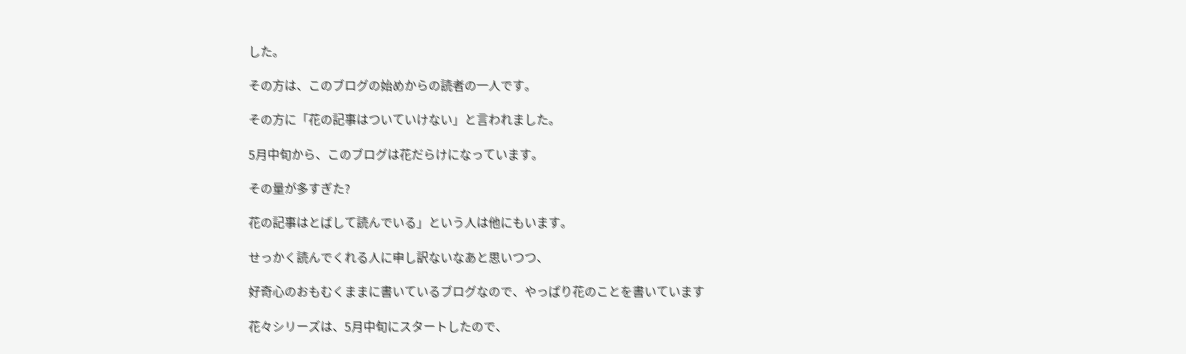した。

その方は、このブログの始めからの読者の一人です。

その方に「花の記事はついていけない」と言われました。

5月中旬から、このブログは花だらけになっています。

その量が多すぎた?

花の記事はとばして読んでいる」という人は他にもいます。

せっかく読んでくれる人に申し訳ないなあと思いつつ、

好奇心のおもむくままに書いているブログなので、やっぱり花のことを書いています

花々シリーズは、5月中旬にスタートしたので、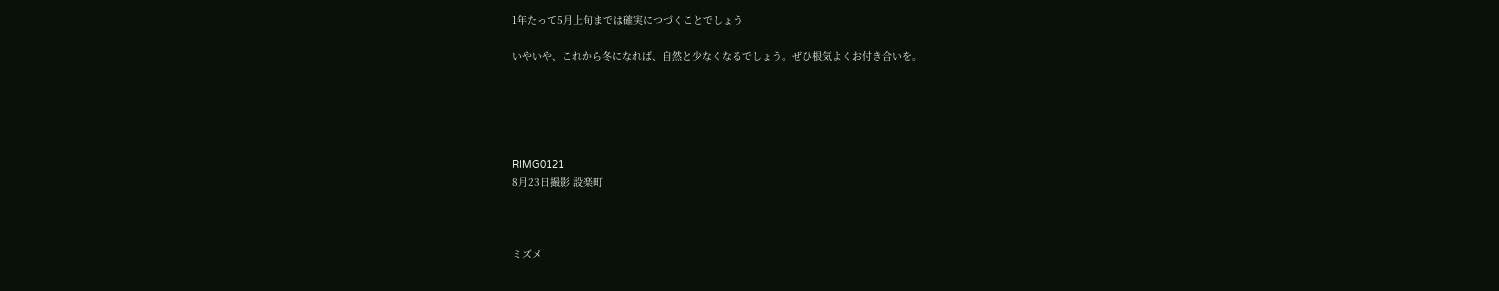1年たって5月上旬までは確実につづくことでしょう

いやいや、これから冬になれば、自然と少なくなるでしょう。ぜひ根気よくお付き合いを。





RIMG0121
8月23日撮影 設楽町



ミズメ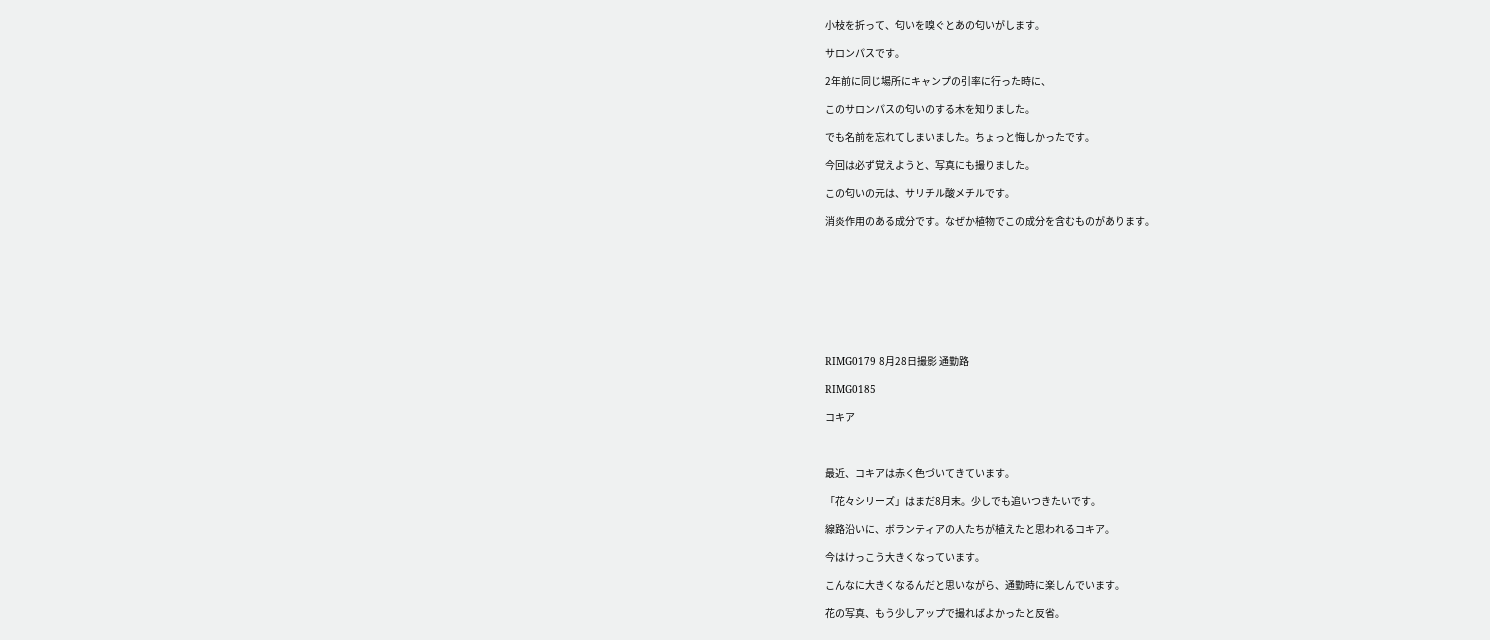小枝を折って、匂いを嗅ぐとあの匂いがします。

サロンパスです。

2年前に同じ場所にキャンプの引率に行った時に、

このサロンパスの匂いのする木を知りました。

でも名前を忘れてしまいました。ちょっと悔しかったです。

今回は必ず覚えようと、写真にも撮りました。

この匂いの元は、サリチル酸メチルです。

消炎作用のある成分です。なぜか植物でこの成分を含むものがあります。









RIMG0179 8月28日撮影 通勤路

RIMG0185

コキア



最近、コキアは赤く色づいてきています。

「花々シリーズ」はまだ8月末。少しでも追いつきたいです。

線路沿いに、ボランティアの人たちが植えたと思われるコキア。

今はけっこう大きくなっています。

こんなに大きくなるんだと思いながら、通勤時に楽しんでいます。

花の写真、もう少しアップで撮ればよかったと反省。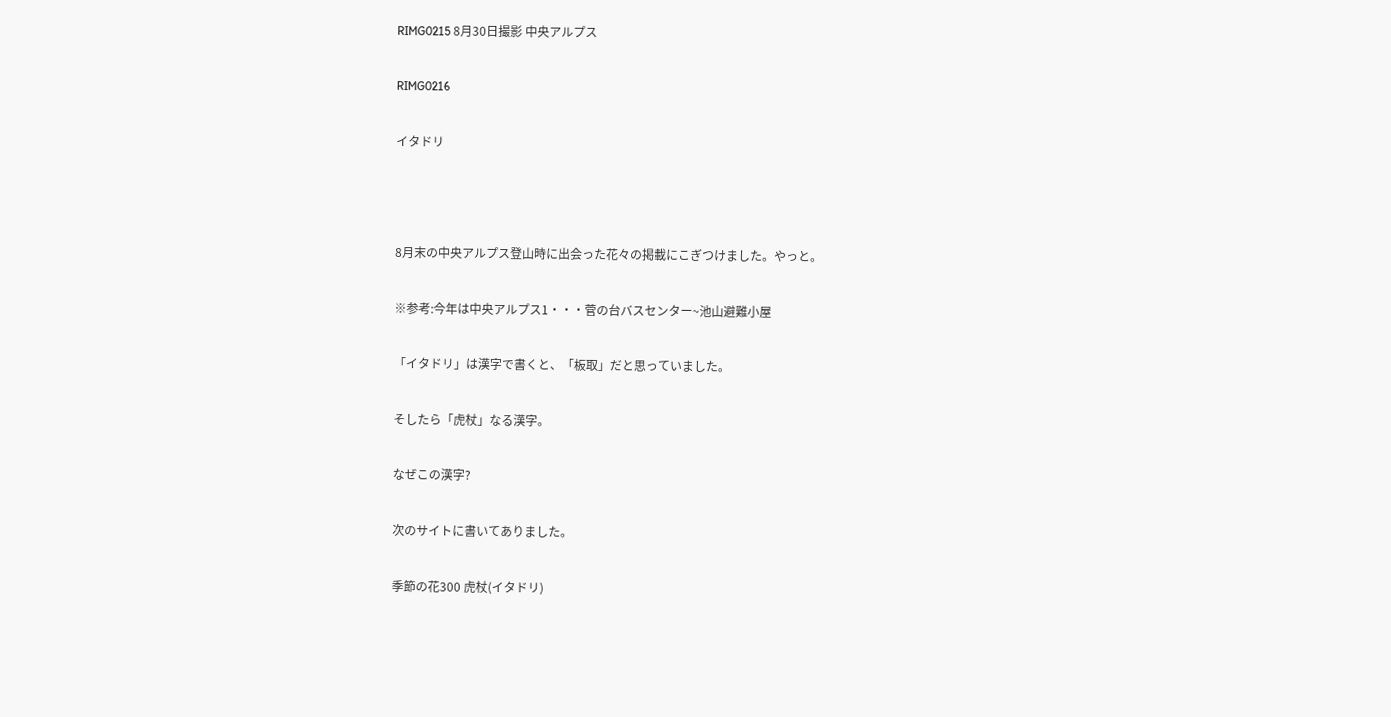RIMG0215 8月30日撮影 中央アルプス

RIMG0216

イタドリ



8月末の中央アルプス登山時に出会った花々の掲載にこぎつけました。やっと。

※参考:今年は中央アルプス1・・・菅の台バスセンター~池山避難小屋

「イタドリ」は漢字で書くと、「板取」だと思っていました。

そしたら「虎杖」なる漢字。

なぜこの漢字?

次のサイトに書いてありました。

季節の花300 虎杖(イタドリ)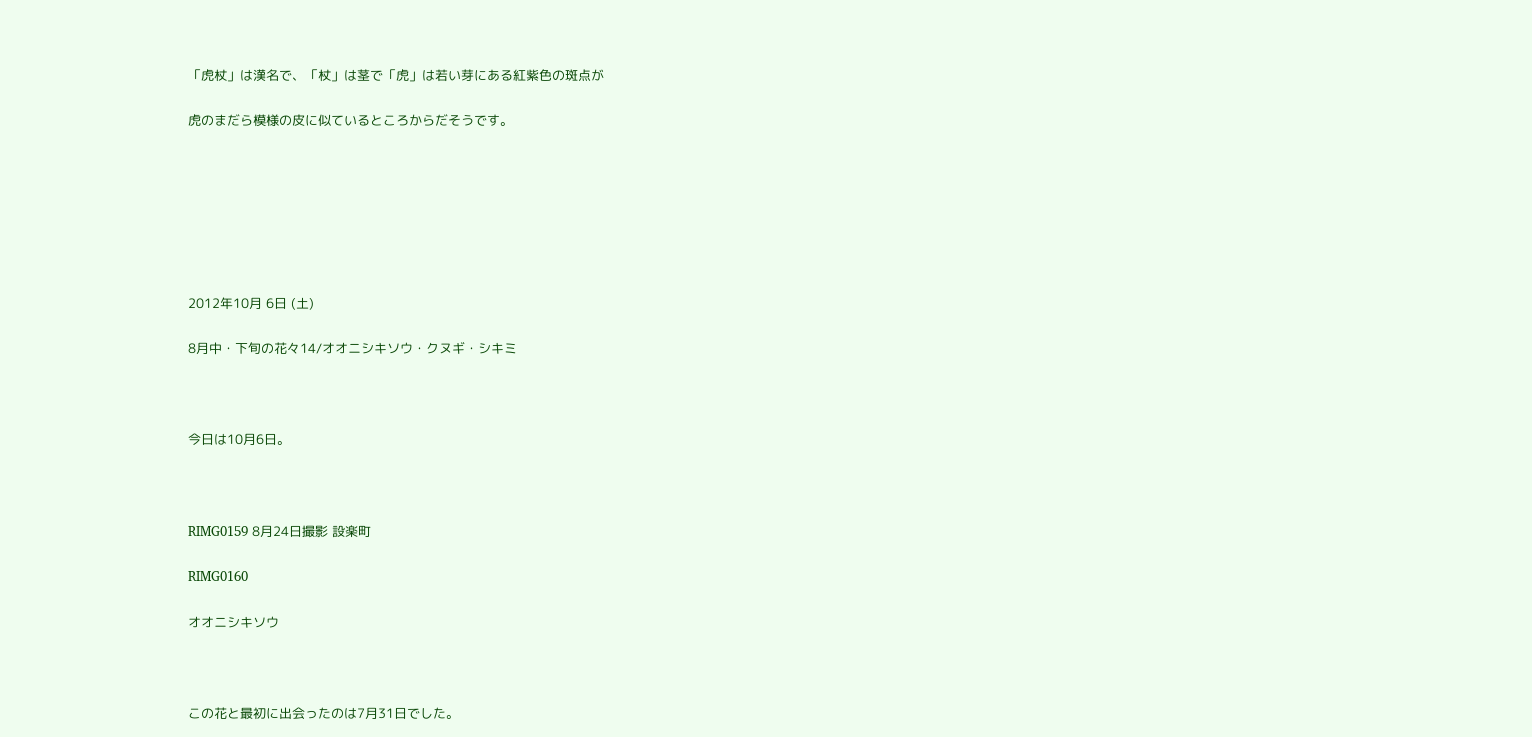「虎杖」は漢名で、「杖」は茎で「虎」は若い芽にある紅紫色の斑点が

虎のまだら模様の皮に似ているところからだそうです。







2012年10月 6日 (土)

8月中・下旬の花々14/オオニシキソウ・クヌギ・シキミ



今日は10月6日。



RIMG0159 8月24日撮影 設楽町

RIMG0160

オオニシキソウ



この花と最初に出会ったのは7月31日でした。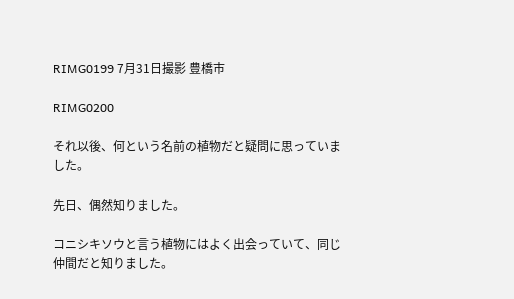RIMG0199 7月31日撮影 豊橋市

RIMG0200

それ以後、何という名前の植物だと疑問に思っていました。

先日、偶然知りました。

コニシキソウと言う植物にはよく出会っていて、同じ仲間だと知りました。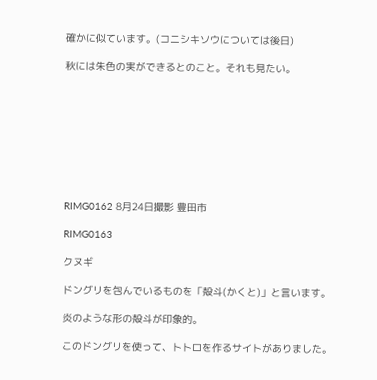確かに似ています。(コニシキソウについては後日)

秋には朱色の実ができるとのこと。それも見たい。









RIMG0162 8月24日撮影 豊田市

RIMG0163

クヌギ

ドングリを包んでいるものを「殻斗(かくと)」と言います。

炎のような形の殻斗が印象的。

このドングリを使って、トトロを作るサイトがありました。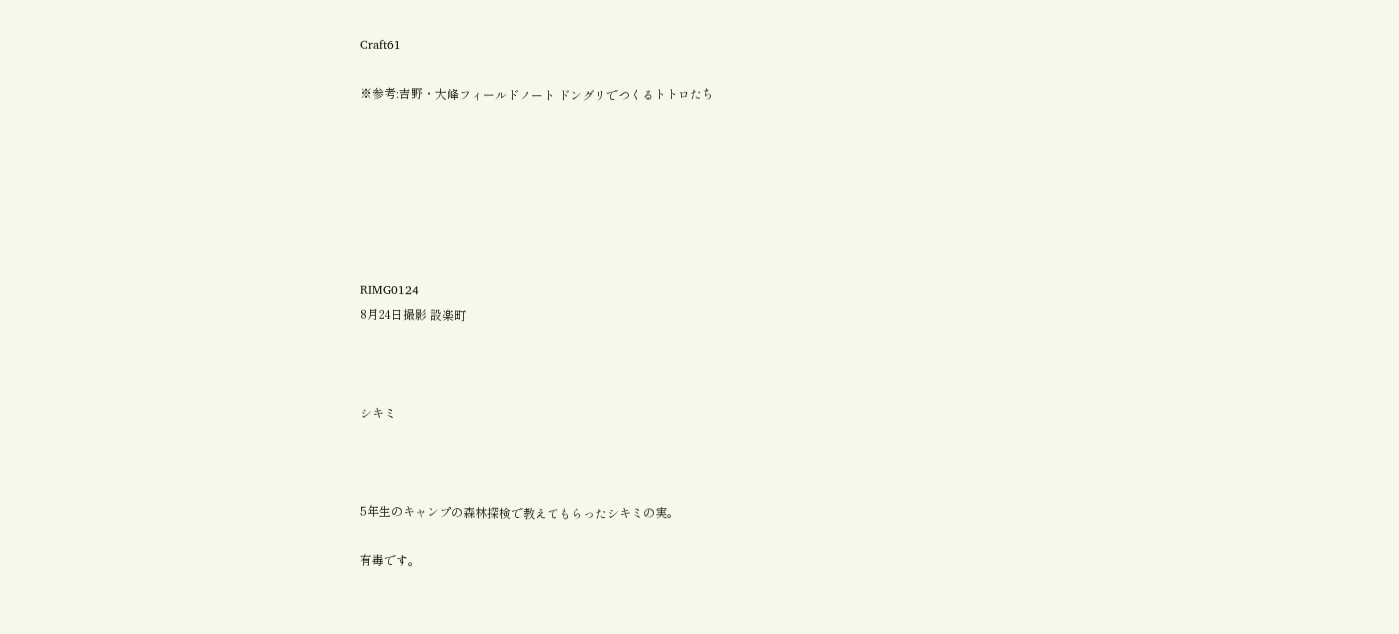Craft61

※参考:吉野・大峰フィールドノート ドングリでつくるトトロたち







RIMG0124
8月24日撮影 設楽町



シキミ



5年生のキャンプの森林探検で教えてもらったシキミの実。

有毒です。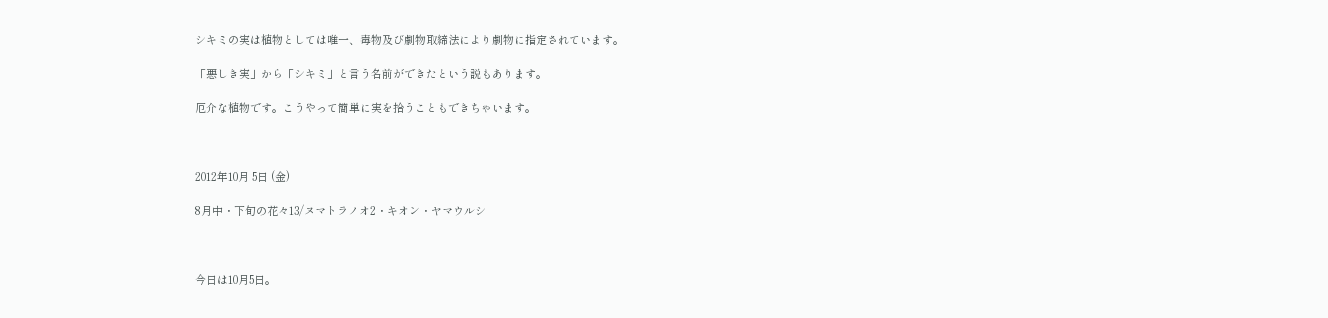シキミの実は植物としては唯一、毒物及び劇物取締法により劇物に指定されています。

「悪しき実」から「シキミ」と言う名前ができたという説もあります。

厄介な植物です。こうやって簡単に実を拾うこともできちゃいます。



2012年10月 5日 (金)

8月中・下旬の花々13/ヌマトラノオ2・キオン・ヤマウルシ



今日は10月5日。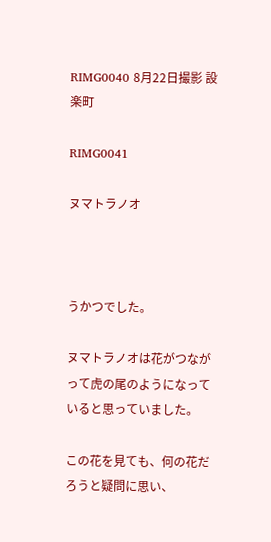RIMG0040 8月22日撮影 設楽町

RIMG0041

ヌマトラノオ



うかつでした。

ヌマトラノオは花がつながって虎の尾のようになっていると思っていました。

この花を見ても、何の花だろうと疑問に思い、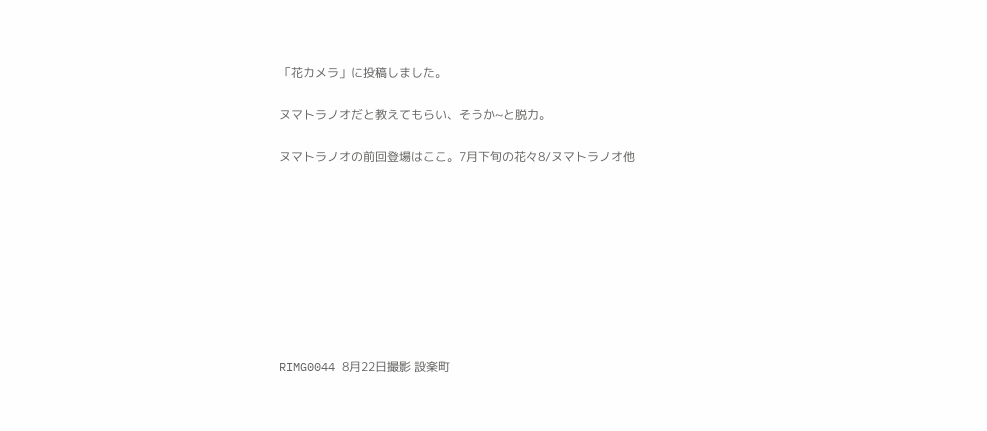「花カメラ」に投稿しました。

ヌマトラノオだと教えてもらい、そうか~と脱力。

ヌマトラノオの前回登場はここ。7月下旬の花々8/ヌマトラノオ他









RIMG0044 8月22日撮影 設楽町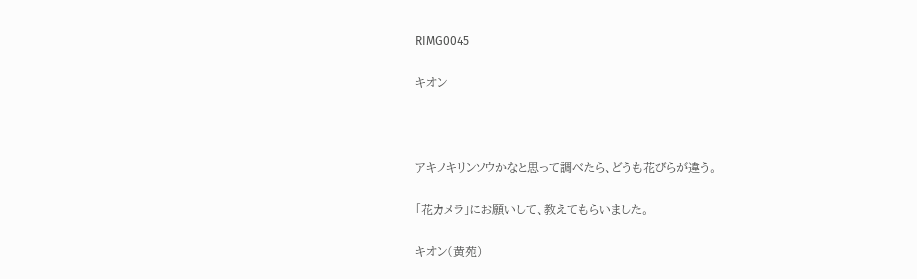RIMG0045

キオン



アキノキリンソウかなと思って調べたら、どうも花びらが違う。

「花カメラ」にお願いして、教えてもらいました。

キオン(黄苑)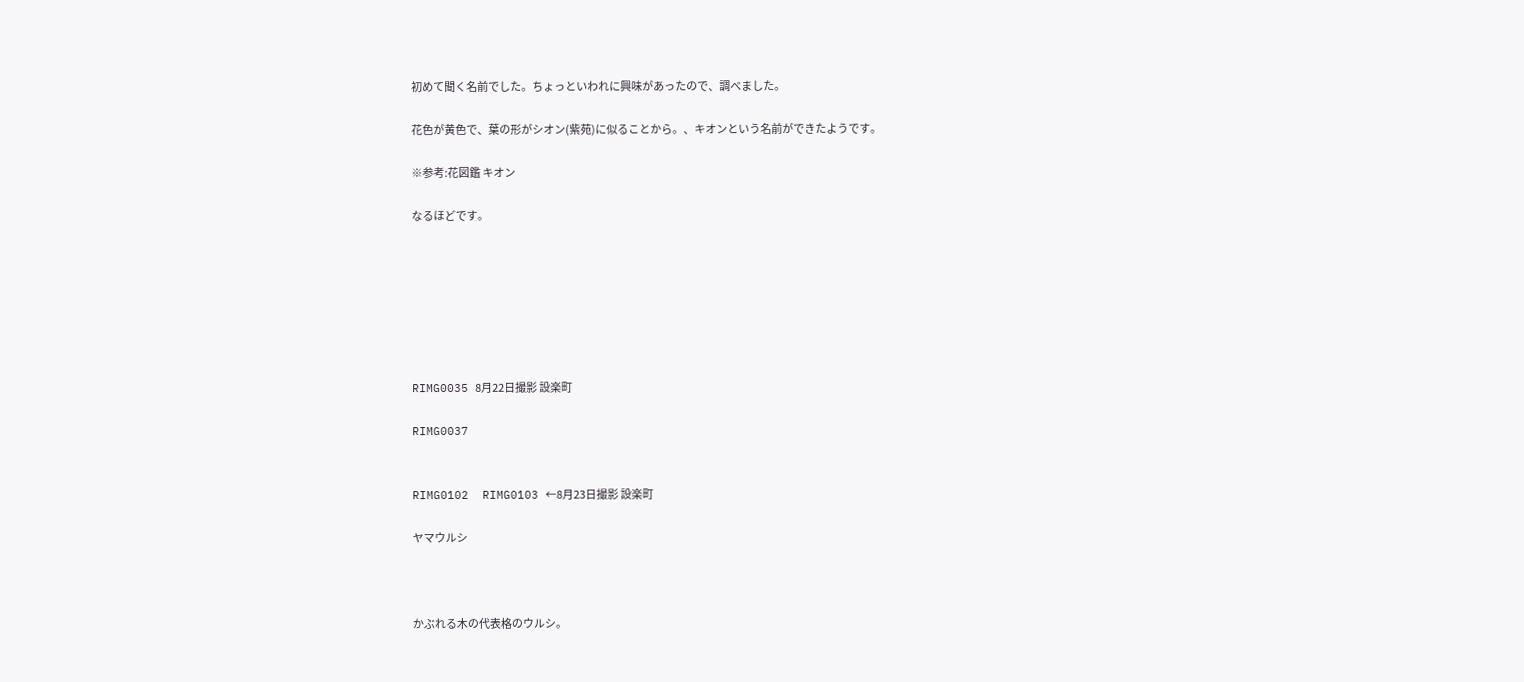初めて聞く名前でした。ちょっといわれに興味があったので、調べました。

花色が黄色で、葉の形がシオン(紫苑)に似ることから。、キオンという名前ができたようです。

※参考:花図鑑 キオン

なるほどです。







RIMG0035 8月22日撮影 設楽町

RIMG0037


RIMG0102  RIMG0103 ←8月23日撮影 設楽町

ヤマウルシ



かぶれる木の代表格のウルシ。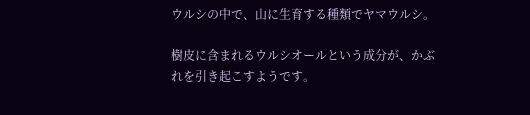ウルシの中で、山に生育する種類でヤマウルシ。

樹皮に含まれるウルシオールという成分が、かぶれを引き起こすようです。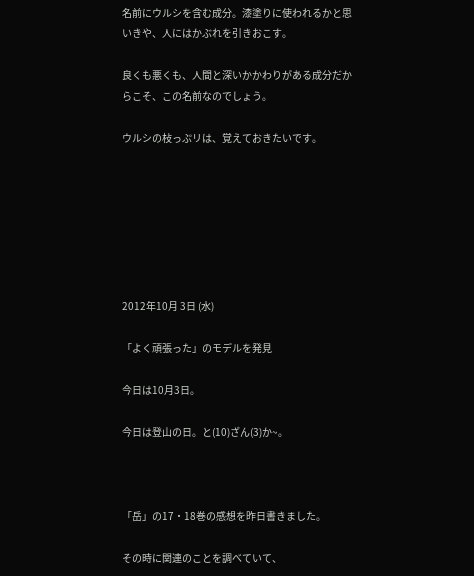名前にウルシを含む成分。漆塗りに使われるかと思いきや、人にはかぶれを引きおこす。

良くも悪くも、人間と深いかかわりがある成分だからこそ、この名前なのでしょう。

ウルシの枝っぷリは、覚えておきたいです。







2012年10月 3日 (水)

「よく頑張った」のモデルを発見

今日は10月3日。

今日は登山の日。と(10)ざん(3)か~。



「岳」の17・18巻の感想を昨日書きました。

その時に関連のことを調べていて、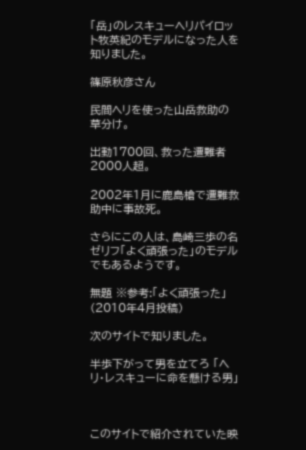「岳」のレスキューヘリパイロット牧英紀のモデルになった人を知りました。

篠原秋彦さん

民間ヘリを使った山岳救助の草分け。

出動1700回、救った遭難者2000人超。

2002年1月に鹿島槍で遭難救助中に事故死。

さらにこの人は、島崎三歩の名ゼリフ「よく頑張った」のモデルでもあるようです。

無題 ※参考:「よく頑張った」(2010年4月投稿)

次のサイトで知りました。

半歩下がって男を立てろ 「ヘリ・レスキューに命を懸ける男」



このサイトで紹介されていた映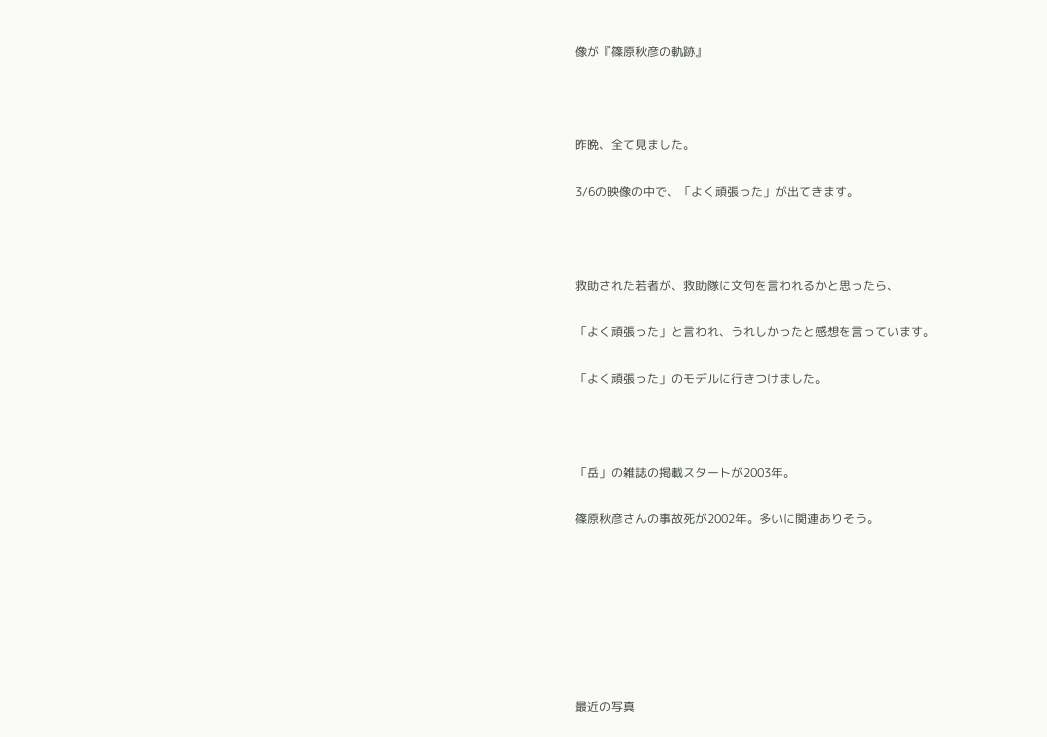像が『篠原秋彦の軌跡』



昨晩、全て見ました。

3/6の映像の中で、「よく頑張った」が出てきます。



救助された若者が、救助隊に文句を言われるかと思ったら、

「よく頑張った」と言われ、うれしかったと感想を言っています。

「よく頑張った」のモデルに行きつけました。



「岳」の雑誌の掲載スタートが2003年。

篠原秋彦さんの事故死が2002年。多いに関連ありそう。







最近の写真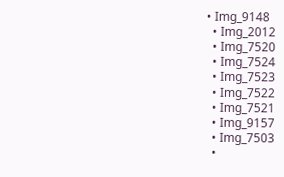• Img_9148
  • Img_2012
  • Img_7520
  • Img_7524
  • Img_7523
  • Img_7522
  • Img_7521
  • Img_9157
  • Img_7503
  •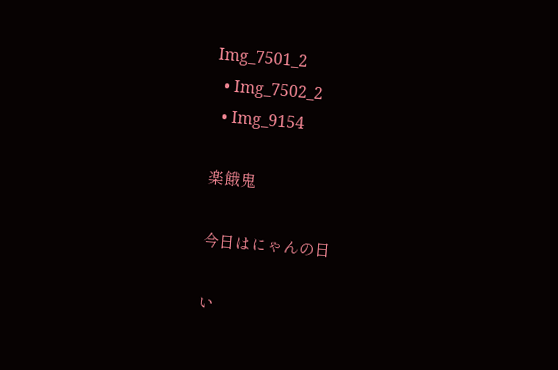Img_7501_2
  • Img_7502_2
  • Img_9154

楽餓鬼

今日はにゃんの日

い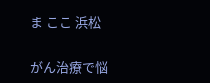ま ここ 浜松

がん治療で悩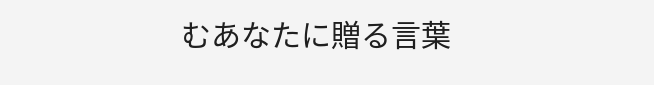むあなたに贈る言葉